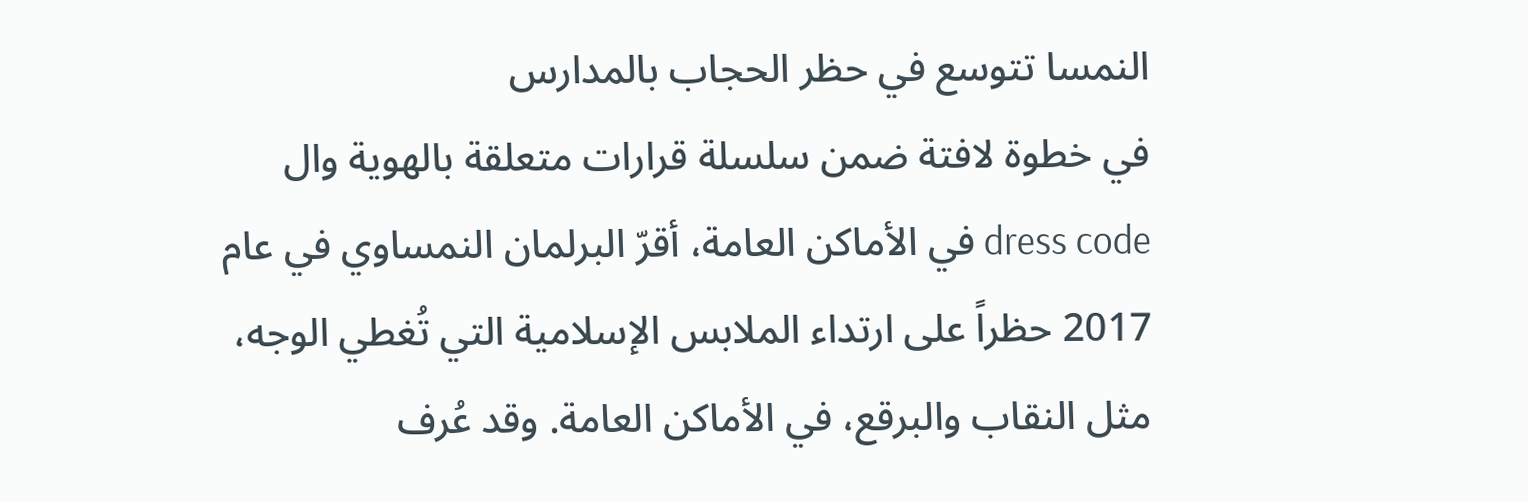النمسا تتوسع في حظر الحجاب بالمدارس
في خطوة لافتة ضمن سلسلة قرارات متعلقة بالهوية وال dress code في الأماكن العامة، أقرّ البرلمان النمساوي في عام 2017 حظراً على ارتداء الملابس الإسلامية التي تُغطي الوجه، مثل النقاب والبرقع، في الأماكن العامة. وقد عُرف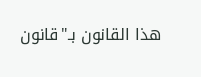هذا القانون بـ"قانون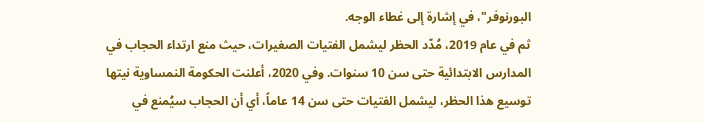البورنوفر"، في إشارة إلى غطاء الوجه.
ثم في عام 2019، مُدّد الحظر ليشمل الفتيات الصغيرات، حيث منع ارتداء الحجاب في المدارس الابتدائية حتى سن 10 سنوات. وفي 2020، أعلنت الحكومة النمساوية نيتها توسيع هذا الحظر، ليشمل الفتيات حتى سن 14 عاماً، أي أن الحجاب سيُمنع في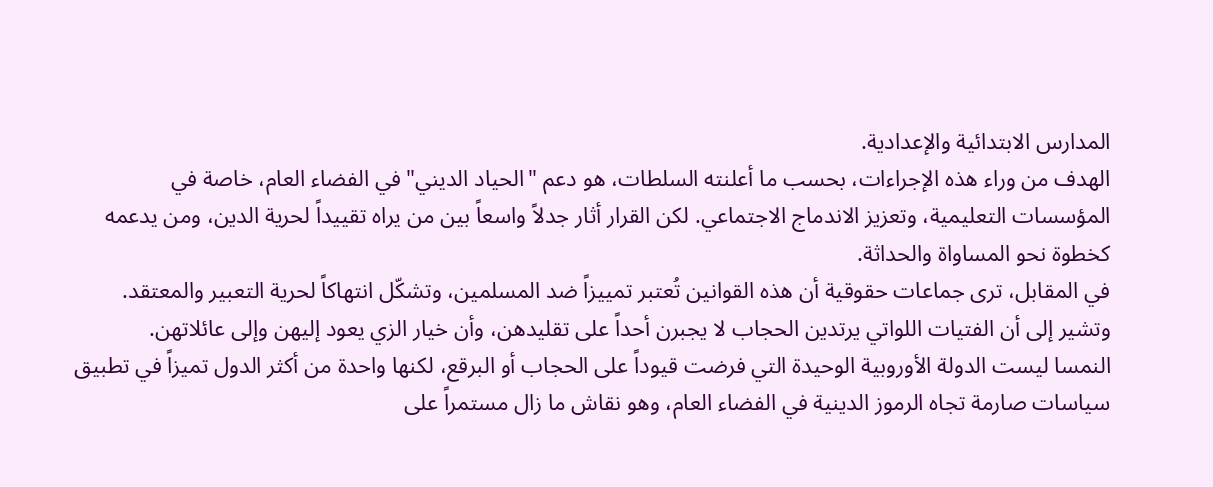المدارس الابتدائية والإعدادية.
الهدف من وراء هذه الإجراءات، بحسب ما أعلنته السلطات، هو دعم "الحياد الديني" في الفضاء العام، خاصة في المؤسسات التعليمية، وتعزيز الاندماج الاجتماعي. لكن القرار أثار جدلاً واسعاً بين من يراه تقييداً لحرية الدين، ومن يدعمه كخطوة نحو المساواة والحداثة.
في المقابل، ترى جماعات حقوقية أن هذه القوانين تُعتبر تمييزاً ضد المسلمين، وتشكّل انتهاكاً لحرية التعبير والمعتقد. وتشير إلى أن الفتيات اللواتي يرتدين الحجاب لا يجبرن أحداً على تقليدهن، وأن خيار الزي يعود إليهن وإلى عائلاتهن.
النمسا ليست الدولة الأوروبية الوحيدة التي فرضت قيوداً على الحجاب أو البرقع، لكنها واحدة من أكثر الدول تميزاً في تطبيق سياسات صارمة تجاه الرموز الدينية في الفضاء العام، وهو نقاش ما زال مستمراً على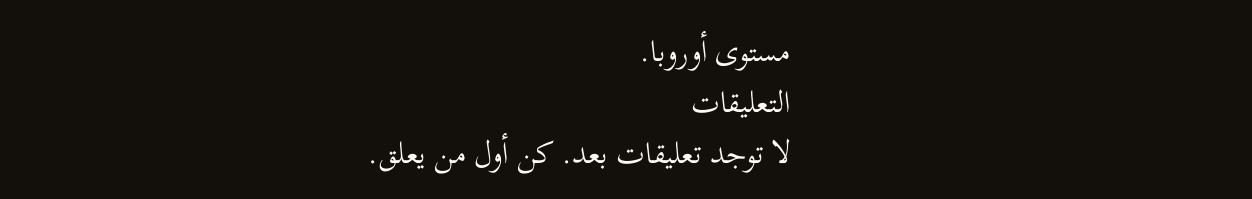مستوى أوروبا.
التعليقات
لا توجد تعليقات بعد. كن أول من يعلق.